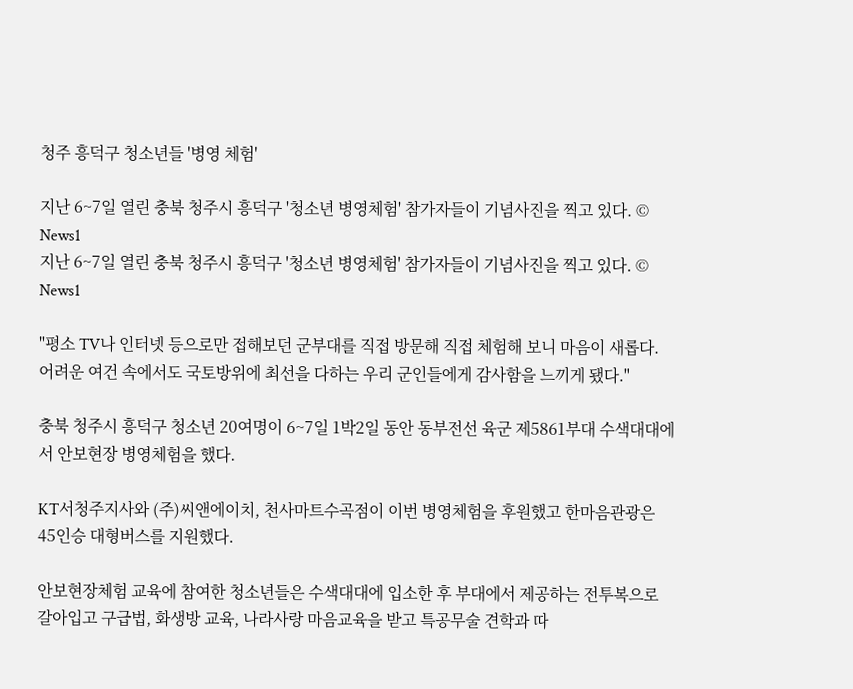청주 흥덕구 청소년들 '병영 체험'

지난 6~7일 열린 충북 청주시 흥덕구 '청소년 병영체험' 참가자들이 기념사진을 찍고 있다. © News1
지난 6~7일 열린 충북 청주시 흥덕구 '청소년 병영체험' 참가자들이 기념사진을 찍고 있다. © News1

"평소 TV나 인터넷 등으로만 접해보던 군부대를 직접 방문해 직접 체험해 보니 마음이 새롭다. 어려운 여건 속에서도 국토방위에 최선을 다하는 우리 군인들에게 감사함을 느끼게 됐다."

충북 청주시 흥덕구 청소년 20여명이 6~7일 1박2일 동안 동부전선 육군 제5861부대 수색대대에서 안보현장 병영체험을 했다.

KT서청주지사와 (주)씨앤에이치, 천사마트수곡점이 이번 병영체험을 후원했고 한마음관광은 45인승 대형버스를 지원했다.

안보현장체험 교육에 참여한 청소년들은 수색대대에 입소한 후 부대에서 제공하는 전투복으로 갈아입고 구급법, 화생방 교육, 나라사랑 마음교육을 받고 특공무술 견학과 따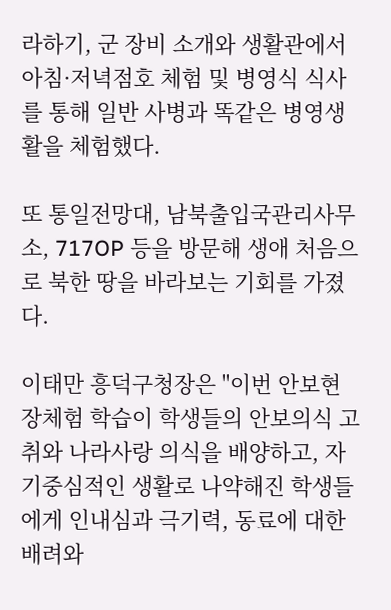라하기, 군 장비 소개와 생활관에서 아침·저녁점호 체험 및 병영식 식사를 통해 일반 사병과 똑같은 병영생활을 체험했다.

또 통일전망대, 남북출입국관리사무소, 717OP 등을 방문해 생애 처음으로 북한 땅을 바라보는 기회를 가졌다.

이태만 흥덕구청장은 "이번 안보현장체험 학습이 학생들의 안보의식 고취와 나라사랑 의식을 배양하고, 자기중심적인 생활로 나약해진 학생들에게 인내심과 극기력, 동료에 대한 배려와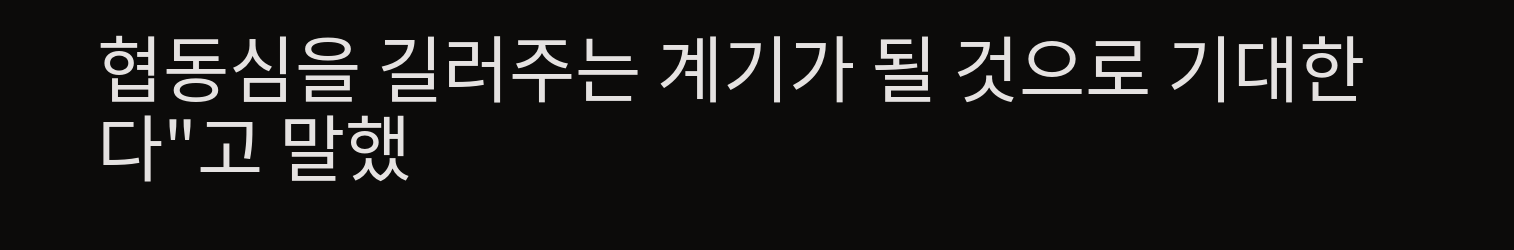협동심을 길러주는 계기가 될 것으로 기대한다"고 말했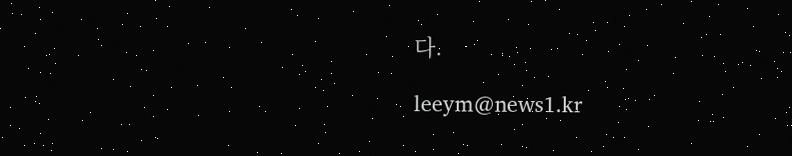다.

leeym@news1.kr